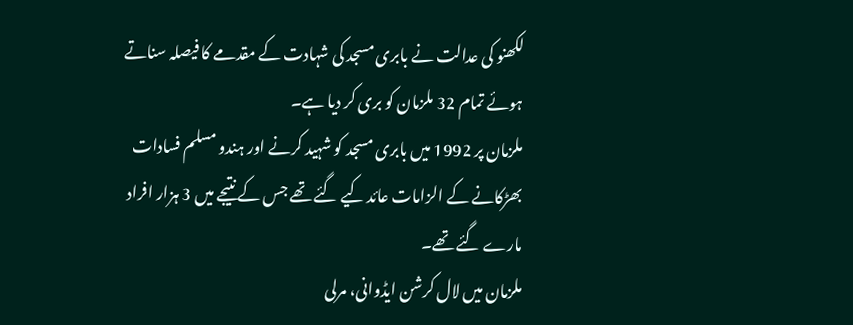لکھنو کی عدالت نے بابری مسجد کی شہادت کے مقدمے کا فیصلہ سناتے ہوئے تمام 32 ملزمان کو بری کر دیا ہے۔
ملزمان پر 1992 میں بابری مسجد کو شہید کرنے اور ہندو مسلم فسادات بھڑکانے کے الزامات عائد کیے گئے تھے جس کے نتیجے میں 3 ہزار افراد مارے گئے تھے۔
ملزمان میں لال کرشن ایڈوانی، مرلی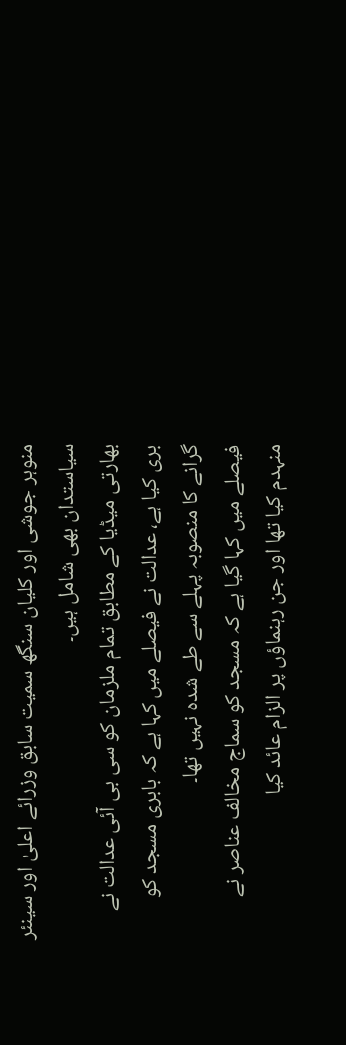منوہر جوشی اور کلیان سنگھ سمیت سابق وزرائے اعلیٰ اور سینئر سیاستدان بھی شامل ہیں۔
بھارتی میڈیا کے مطابق تمام ملزمان کو سی بی آئی عدالت نے بری کیا ہے، عدالت نے فیصلے میں کہا ہے کہ بابری مسجد کو گرانے کا منصوبہ پہلے سے طے شدہ نہیں تھا۔
فیصلے میں کہا گیا ہے کہ مسجد کو سماج مخالف عناصر نے منہدم کیا تھا اور جن رہنماؤں پر الزام عائد کیا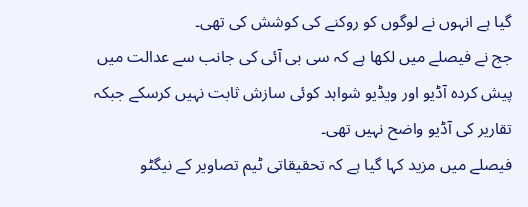گیا ہے انہوں نے لوگوں کو روکنے کی کوشش کی تھی۔
جج نے فیصلے میں لکھا ہے کہ سی بی آئی کی جانب سے عدالت میں پیش کردہ آڈیو اور ویڈیو شواہد کوئی سازش ثابت نہیں کرسکے جبکہ تقاریر کی آڈیو واضح نہیں تھی۔
فیصلے میں مزید کہا گیا ہے کہ تحقیقاتی ٹیم تصاویر کے نیگٹو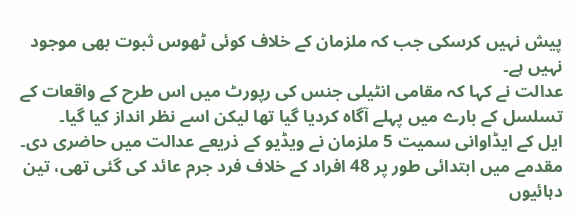پیش نہیں کرسکی جب کہ ملزمان کے خلاف کوئی ٹھوس ثبوت بھی موجود نہیں ہے۔
عدالت نے کہا کہ مقامی انٹیلی جنس کی رپورٹ میں اس طرح کے واقعات کے تسلسل کے بارے میں پہلے آگاہ کردیا گیا تھا لیکن اسے نظر انداز کیا گیا۔
ایل کے ایڈاوانی سمیت 5 ملزمان نے ویڈیو کے ذریعے عدالت میں حاضری دی۔
مقدمے میں ابتدائی طور پر 48 افراد کے خلاف فرد جرم عائد کی گئی تھی، تین دہائیوں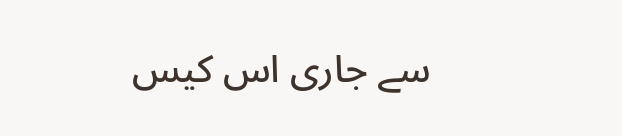سے جاری اس کیس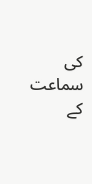کی سماعت کے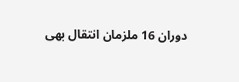دوران 16 ملزمان انتقال بھی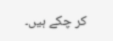کر چکے ہیں۔